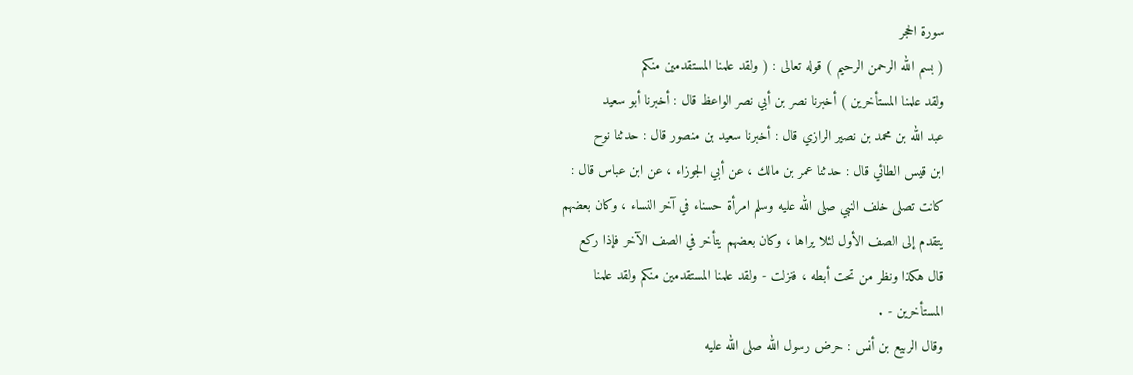سورة الحجر
( بسم الله الرحمن الرحيم ) قوله تعالى : ( ولقد علمنا المستقدمين منكم
ولقد علمنا المستأخرين ) أخبرنا نصر بن أبي نصر الواعظ قال : أخبرنا أبو سعيد
عبد الله بن محمد بن نصير الرازي قال : أخبرنا سعيد بن منصور قال : حدثنا نوح
ابن قيس الطائي قال : حدثنا عمر بن مالك ، عن أبي الجوزاء ، عن ابن عباس قال :
كانت تصلى خلف النبي صلى الله عليه وسلم امرأة حسناء في آخر النساء ، وكان بعضهم
يتقدم إلى الصف الأول لئلا يراها ، وكان بعضهم يتأخر في الصف الآخر فإذا ركع
قال هكذا ونظر من تحت أبطه ، فنزلت - ولقد علمنا المستقدمين منكم ولقد علمنا
المستأخرين - .
وقال الربيع بن أنس : حرض رسول الله صلى الله عليه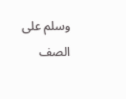وسلم على الصف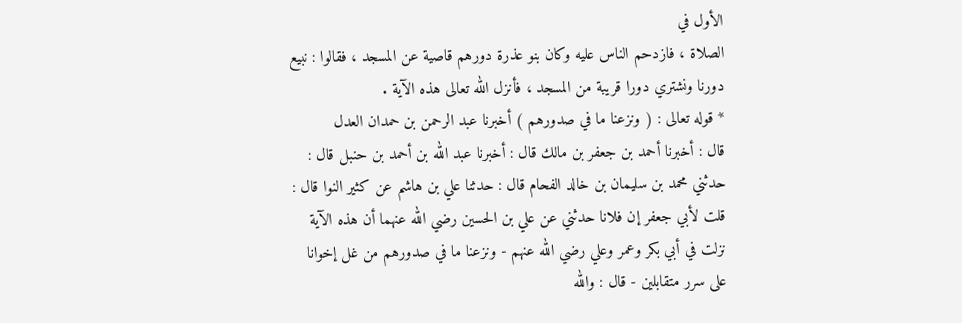الأول في
الصلاة ، فازدحم الناس عليه وكان بنو عذرة دورهم قاصية عن المسجد ، فقالوا : نبيع
دورنا ونشتري دورا قريبة من المسجد ، فأنزل الله تعالى هذه الآية .
* قوله تعالى : ( ونزعنا ما في صدورهم ) أخبرنا عبد الرحمن بن حمدان العدل
قال : أخبرنا أحمد بن جعفر بن مالك قال : أخبرنا عبد الله بن أحمد بن حنبل قال :
حدثني محمد بن سليمان بن خالد الفحام قال : حدثنا علي بن هاشم عن كثير النوا قال :
قلت لأبي جعفر إن فلانا حدثني عن علي بن الحسين رضي الله عنهما أن هذه الآية
نزلت في أبي بكر وعمر وعلي رضي الله عنهم - ونزعنا ما في صدورهم من غل إخوانا
على سرر متقابلين - قال : والله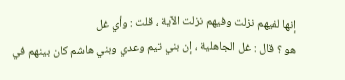إنها لفيهم نزلت وفيهم نزلت الآية ، قلت : وأي غل
هو ؟ قال : غل الجاهلية ، إن بني تيم وعدي وبني هاشم كان بينهم في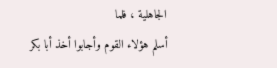الجاهلية ، فلما
أسلم هؤلاء القوم وأجابوا أخذ أبا بكر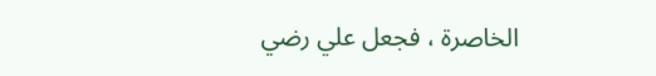الخاصرة ، فجعل علي رضي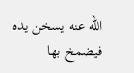الله عنه يسخن يده
فيضمخ بها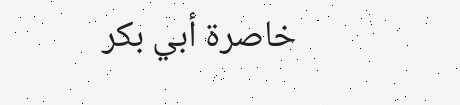خاصرة أبي بكر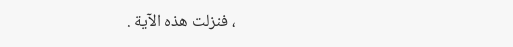، فنزلت هذه الآية .